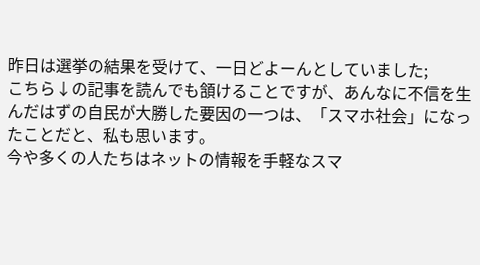昨日は選挙の結果を受けて、一日どよーんとしていました;
こちら↓の記事を読んでも頷けることですが、あんなに不信を生んだはずの自民が大勝した要因の一つは、「スマホ社会」になったことだと、私も思います。
今や多くの人たちはネットの情報を手軽なスマ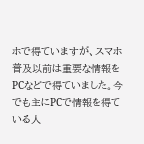ホで得ていますが、スマホ普及以前は重要な情報をPCなどで得ていました。今でも主にPCで情報を得ている人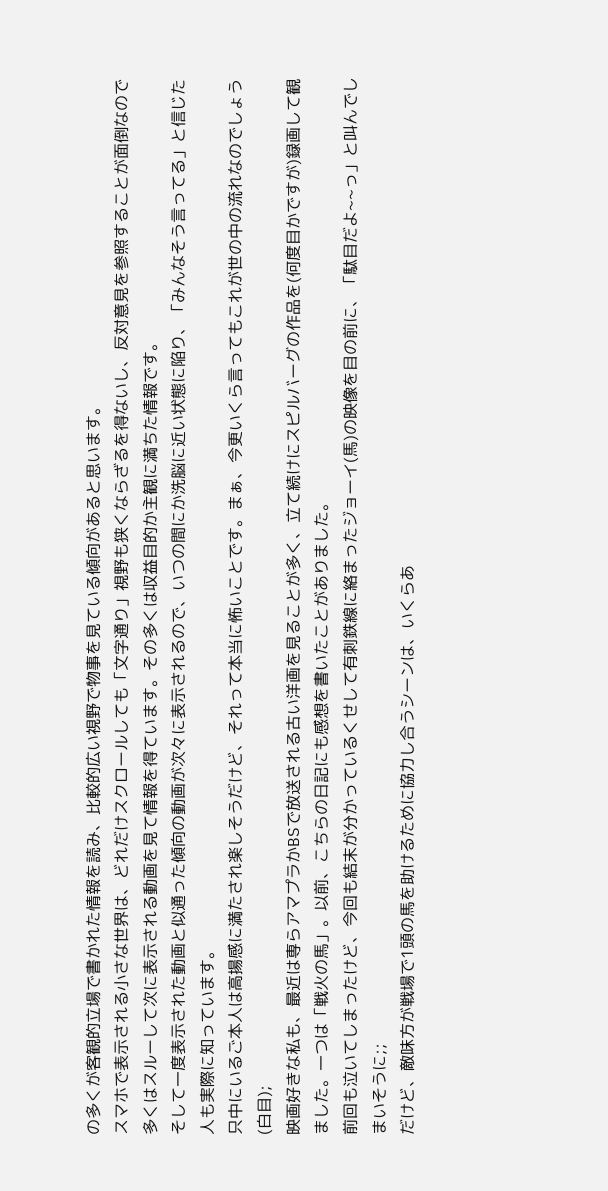の多くが客観的立場で書かれた情報を読み、比較的広い視野で物事を見ている傾向があると思います。
スマホで表示される小さな世界は、どれだけスクロールしても「文字通り」視野も狭くならざるを得ないし、反対意見を参照することが面倒なので多くはスルーして次に表示される動画を見て情報を得ています。その多くは収益目的か主観に満ちた情報です。
そして一度表示された動画と似通った傾向の動画が次々に表示されるので、いつの間にか洗脳に近い状態に陥り、「みんなそう言ってる」と信じた人も実際に知っています。
只中にいるご本人は高揚感に満たされ楽しそうだけど、それって本当に怖いことです。まぁ、今更いくら言ってもこれが世の中の流れなのでしょう(白目);
映画好きな私も、最近は専らアマプラかBSで放送される古い洋画を見ることが多く、立て続けにスピルバーグの作品を(何度目かですが)録画して観ました。一つは「戦火の馬」。以前、こちらの日記にも感想を書いたことがありました。
前回も泣いてしまったけど、今回も結末が分かっているくせして有刺鉄線に絡まったジョーイ(馬)の映像を目の前に、「駄目だよ~~っ」と叫んでしまいそうに;;
だけど、敵味方が戦場で1頭の馬を助けるために協力し合うシーンは、いくらあ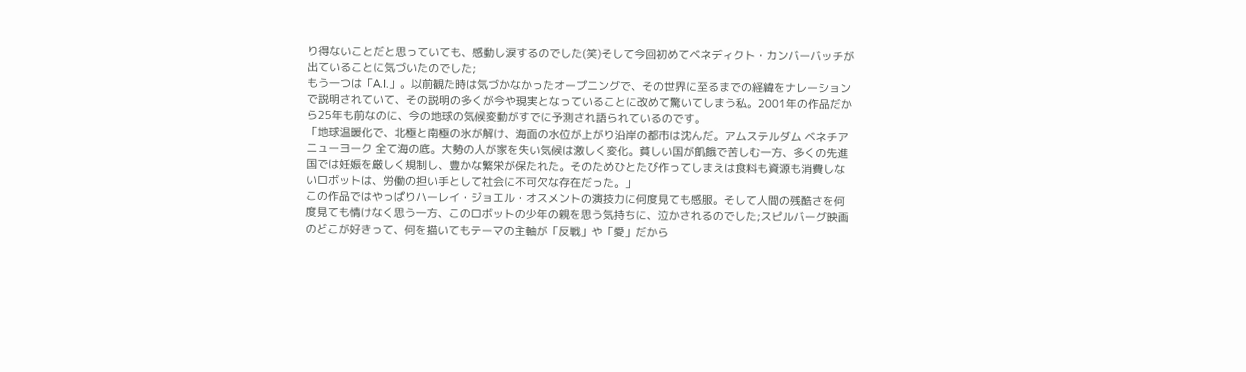り得ないことだと思っていても、感動し涙するのでした(笑)そして今回初めてベネディクト・カンバーバッチが出ていることに気づいたのでした;
もう一つは「A.I.」。以前観た時は気づかなかったオープニングで、その世界に至るまでの経緯をナレーションで説明されていて、その説明の多くが今や現実となっていることに改めて驚いてしまう私。2001年の作品だから25年も前なのに、今の地球の気候変動がすでに予測され語られているのです。
「地球温暖化で、北極と南極の氷が解け、海面の水位が上がり沿岸の都市は沈んだ。アムステルダム ベネチア ニューヨーク 全て海の底。大勢の人が家を失い気候は激しく変化。貧しい国が飢餓で苦しむ一方、多くの先進国では妊娠を厳しく規制し、豊かな繁栄が保たれた。そのためひとたび作ってしまえは食料も資源も消費しないロボットは、労働の担い手として社会に不可欠な存在だった。」
この作品ではやっぱりハーレイ・ジョエル・オスメントの演技力に何度見ても感服。そして人間の残酷さを何度見ても情けなく思う一方、このロボットの少年の親を思う気持ちに、泣かされるのでした;スピルバーグ映画のどこが好きって、何を描いてもテーマの主軸が「反戦」や「愛」だから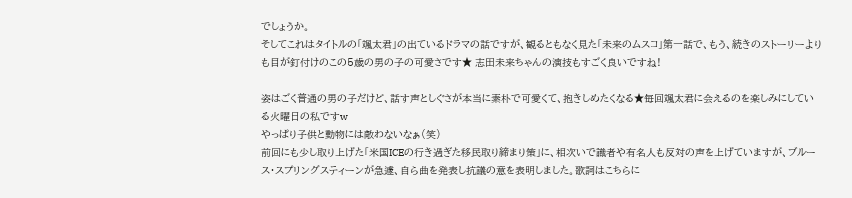でしょうか。
そしてこれはタイトルの「颯太君」の出ているドラマの話ですが、観るともなく見た「未来のムスコ」第一話で、もう、続きのストーリーよりも目が釘付けのこの5歳の男の子の可愛さです★ 志田未来ちゃんの演技もすごく良いですね!

姿はごく普通の男の子だけど、話す声としぐさが本当に素朴で可愛くて、抱きしめたくなる★毎回颯太君に会えるのを楽しみにしている火曜日の私ですw
やっぱり子供と動物には敵わないなぁ(笑)
前回にも少し取り上げた「米国ICEの行き過ぎた移民取り締まり策」に、相次いで識者や有名人も反対の声を上げていますが、ブルース・スプリングスティーンが急遽、自ら曲を発表し抗議の意を表明しました。歌詞はこちらに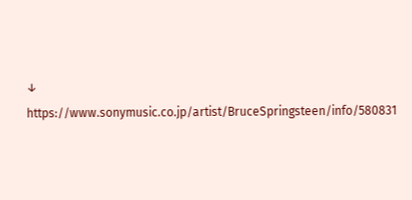↓
https://www.sonymusic.co.jp/artist/BruceSpringsteen/info/580831